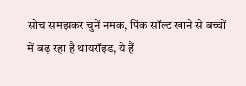सोच समझकर चुनें नमक, पिंक सॉल्ट खाने से बच्चों में बढ़ रहा है थायरॉइड, ये हैं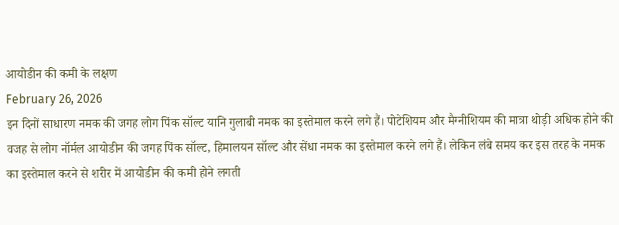आयोडीन की कमी के लक्षण
February 26, 2026
इन दिनों साधारण नमक की जगह लोग पिंक सॉल्ट यानि गुलाबी नमक का इस्तेमाल करने लगे हैं। पोटेशियम और मैग्नीशियम की मात्रा थोड़ी अधिक होने की वजह से लोग नॉर्मल आयोडीन की जगह पिंक सॉल्ट, हिमालयन सॉल्ट और सेंधा नमक का इस्तेमाल करने लगे हैं। लेकिन लंबे समय कर इस तरह के नमक का इस्तेमाल करने से शरीर में आयोडीन की कमी होने लगती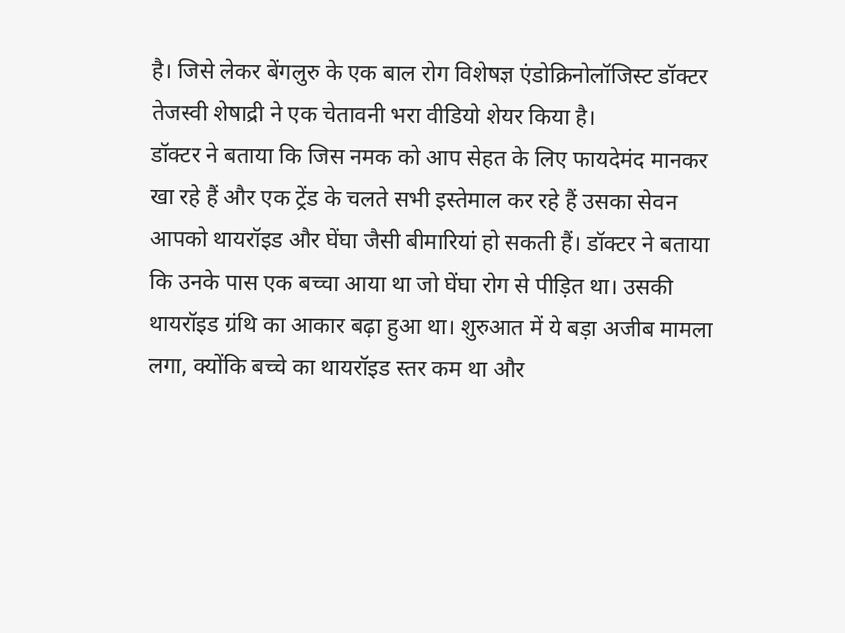है। जिसे लेकर बेंगलुरु के एक बाल रोग विशेषज्ञ एंडोक्रिनोलॉजिस्ट डॉक्टर तेजस्वी शेषाद्री ने एक चेतावनी भरा वीडियो शेयर किया है।
डॉक्टर ने बताया कि जिस नमक को आप सेहत के लिए फायदेमंद मानकर खा रहे हैं और एक ट्रेंड के चलते सभी इस्तेमाल कर रहे हैं उसका सेवन आपको थायरॉइड और घेंघा जैसी बीमारियां हो सकती हैं। डॉक्टर ने बताया कि उनके पास एक बच्चा आया था जो घेंघा रोग से पीड़ित था। उसकी थायरॉइड ग्रंथि का आकार बढ़ा हुआ था। शुरुआत में ये बड़ा अजीब मामला लगा, क्योंकि बच्चे का थायरॉइड स्तर कम था और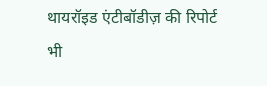थायरॉइड एंटीबॉडीज़ की रिपोर्ट भी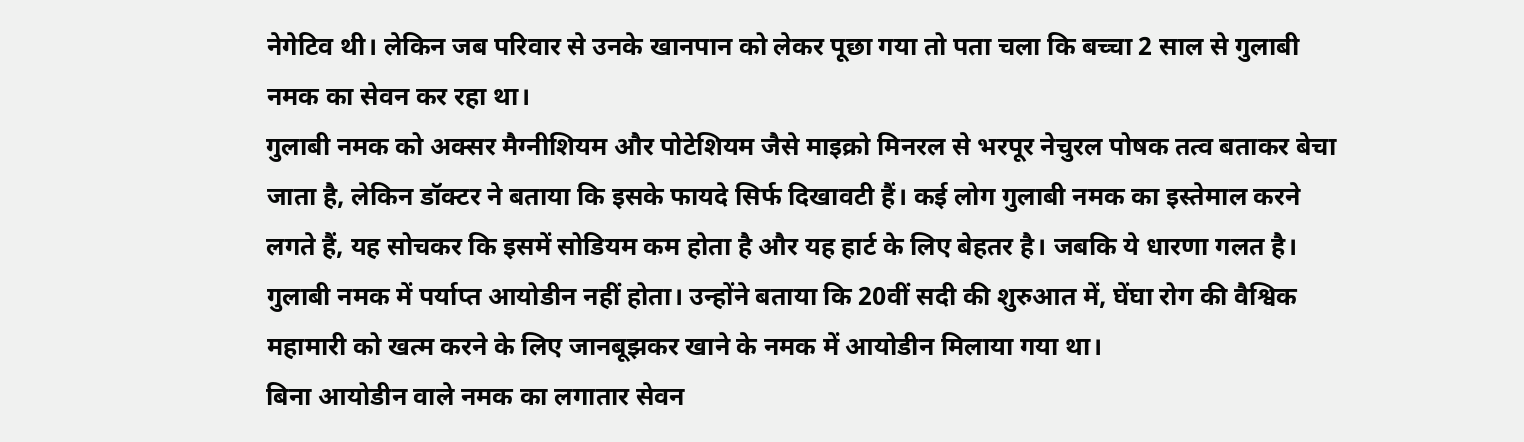नेगेटिव थी। लेकिन जब परिवार से उनके खानपान को लेकर पूछा गया तो पता चला कि बच्चा 2 साल से गुलाबी नमक का सेवन कर रहा था।
गुलाबी नमक को अक्सर मैग्नीशियम और पोटेशियम जैसे माइक्रो मिनरल से भरपूर नेचुरल पोषक तत्व बताकर बेचा जाता है, लेकिन डॉक्टर ने बताया कि इसके फायदे सिर्फ दिखावटी हैं। कई लोग गुलाबी नमक का इस्तेमाल करने लगते हैं, यह सोचकर कि इसमें सोडियम कम होता है और यह हार्ट के लिए बेहतर है। जबकि ये धारणा गलत है। गुलाबी नमक में पर्याप्त आयोडीन नहीं होता। उन्होंने बताया कि 20वीं सदी की शुरुआत में, घेंघा रोग की वैश्विक महामारी को खत्म करने के लिए जानबूझकर खाने के नमक में आयोडीन मिलाया गया था।
बिना आयोडीन वाले नमक का लगातार सेवन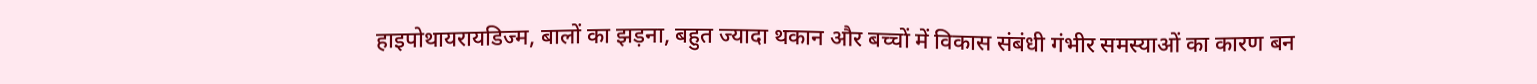हाइपोथायरायडिज्म, बालों का झड़ना, बहुत ज्यादा थकान और बच्चों में विकास संबंधी गंभीर समस्याओं का कारण बन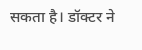सकता है। डॉक्टर ने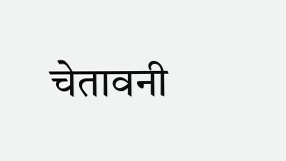चेतावनी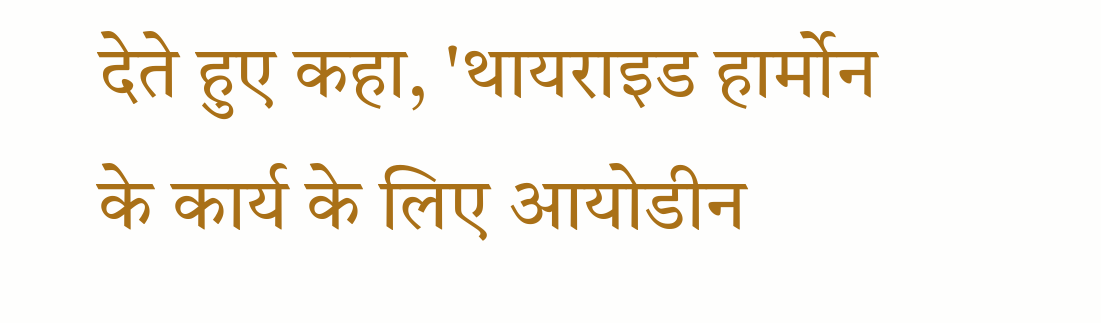देते हुए कहा, 'थायराइड हार्मोन के कार्य के लिए आयोडीन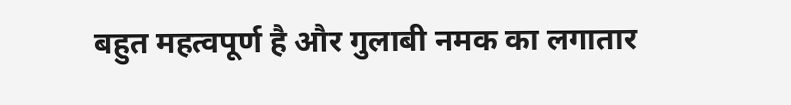बहुत महत्वपूर्ण है और गुलाबी नमक का लगातार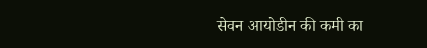सेवन आयोडीन की कमी का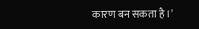कारण बन सकता है।'